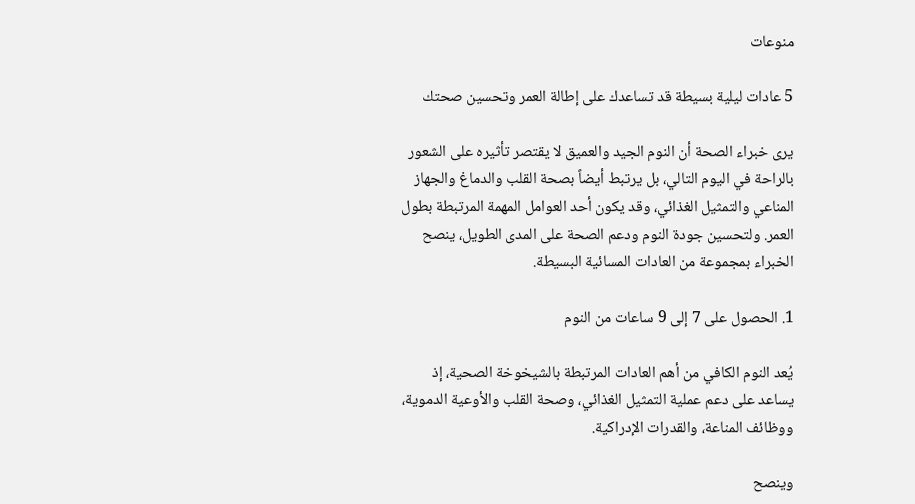منوعات

5 عادات ليلية بسيطة قد تساعدك على إطالة العمر وتحسين صحتك

يرى خبراء الصحة أن النوم الجيد والعميق لا يقتصر تأثيره على الشعور بالراحة في اليوم التالي، بل يرتبط أيضاً بصحة القلب والدماغ والجهاز المناعي والتمثيل الغذائي، وقد يكون أحد العوامل المهمة المرتبطة بطول العمر. ولتحسين جودة النوم ودعم الصحة على المدى الطويل، ينصح الخبراء بمجموعة من العادات المسائية البسيطة.

1. الحصول على 7 إلى 9 ساعات من النوم

يُعد النوم الكافي من أهم العادات المرتبطة بالشيخوخة الصحية، إذ يساعد على دعم عملية التمثيل الغذائي، وصحة القلب والأوعية الدموية، ووظائف المناعة، والقدرات الإدراكية.

وينصح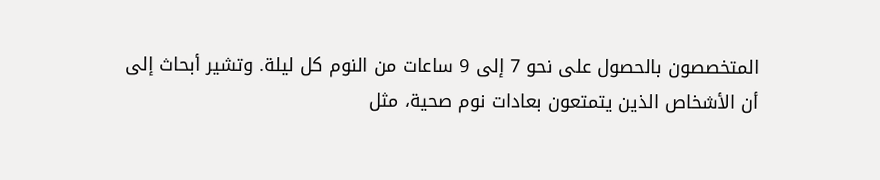المتخصصون بالحصول على نحو 7 إلى 9 ساعات من النوم كل ليلة. وتشير أبحاث إلى أن الأشخاص الذين يتمتعون بعادات نوم صحية، مثل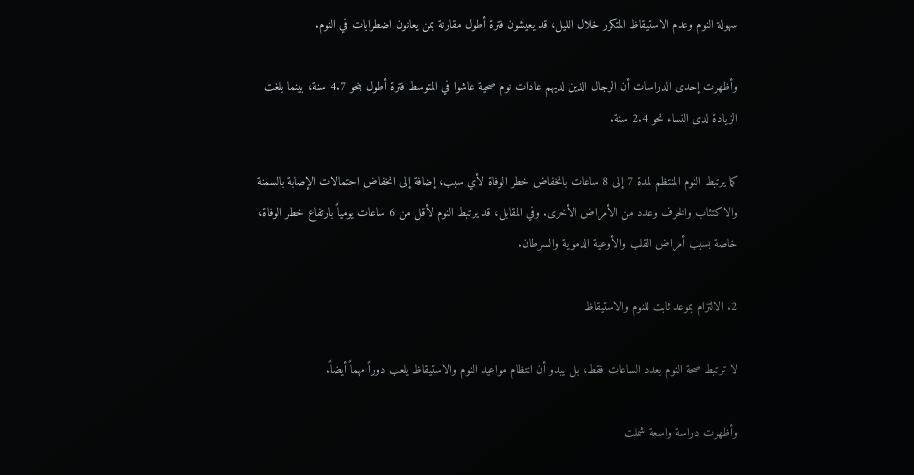سهولة النوم وعدم الاستيقاظ المتكرر خلال الليل، قد يعيشون فترة أطول مقارنة بمن يعانون اضطرابات في النوم.

وأظهرت إحدى الدراسات أن الرجال الذين لديهم عادات نوم صحية عاشوا في المتوسط فترة أطول بنحو 4.7 سنة، بينما بلغت الزيادة لدى النساء نحو 2.4 سنة.

كما يرتبط النوم المنتظم لمدة 7 إلى 8 ساعات بانخفاض خطر الوفاة لأي سبب، إضافة إلى انخفاض احتمالات الإصابة بالسمنة والاكتئاب والخرف وعدد من الأمراض الأخرى. وفي المقابل، قد يرتبط النوم لأقل من 6 ساعات يومياً بارتفاع خطر الوفاة، خاصة بسبب أمراض القلب والأوعية الدموية والسرطان.

2. الالتزام بموعد ثابت للنوم والاستيقاظ

لا ترتبط صحة النوم بعدد الساعات فقط، بل يبدو أن انتظام مواعيد النوم والاستيقاظ يلعب دوراً مهماً أيضاً.

وأظهرت دراسة واسعة شملت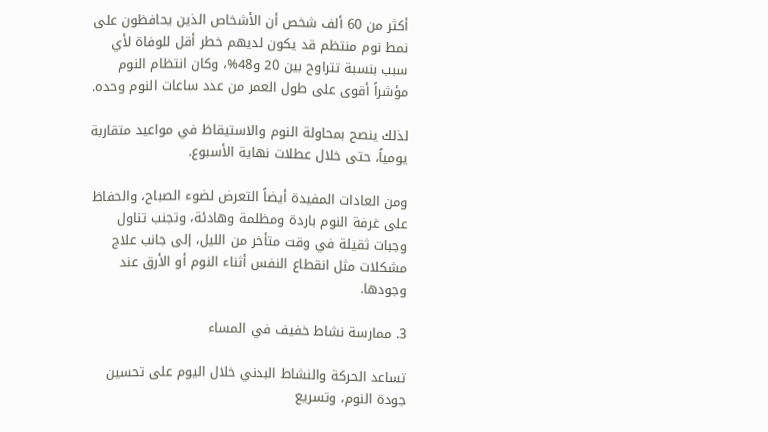أكثر من 60 ألف شخص أن الأشخاص الذين يحافظون على نمط نوم منتظم قد يكون لديهم خطر أقل للوفاة لأي سبب بنسبة تتراوح بين 20 و48%، وكان انتظام النوم مؤشراً أقوى على طول العمر من عدد ساعات النوم وحده.

لذلك ينصح بمحاولة النوم والاستيقاظ في مواعيد متقاربة يومياً، حتى خلال عطلات نهاية الأسبوع.

ومن العادات المفيدة أيضاً التعرض لضوء الصباح، والحفاظ على غرفة النوم باردة ومظلمة وهادئة، وتجنب تناول وجبات ثقيلة في وقت متأخر من الليل، إلى جانب علاج مشكلات مثل انقطاع النفس أثناء النوم أو الأرق عند وجودها.

3. ممارسة نشاط خفيف في المساء

تساعد الحركة والنشاط البدني خلال اليوم على تحسين جودة النوم، وتسريع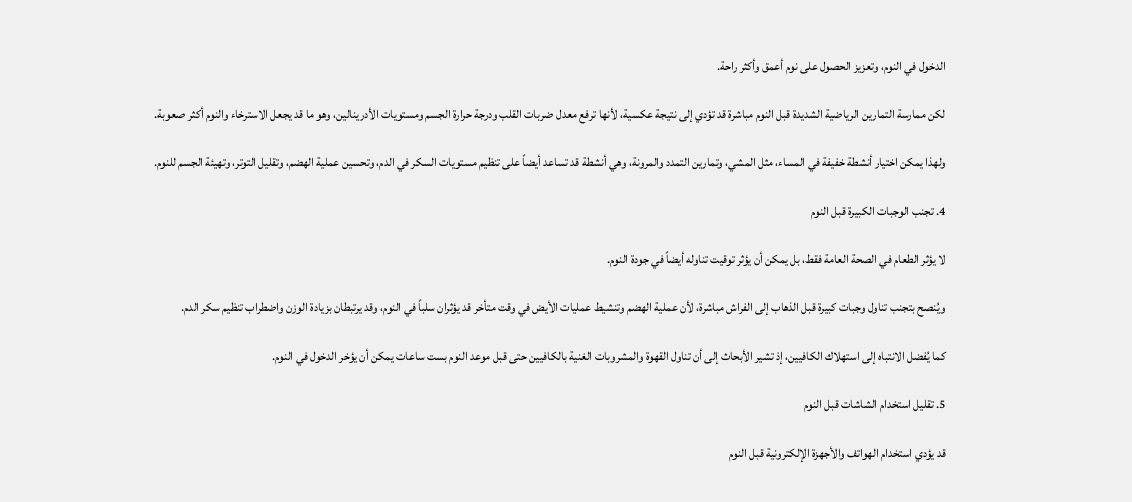الدخول في النوم، وتعزيز الحصول على نوم أعمق وأكثر راحة.

لكن ممارسة التمارين الرياضية الشديدة قبل النوم مباشرة قد تؤدي إلى نتيجة عكسية، لأنها ترفع معدل ضربات القلب ودرجة حرارة الجسم ومستويات الأدرينالين، وهو ما قد يجعل الاسترخاء والنوم أكثر صعوبة.

ولهذا يمكن اختيار أنشطة خفيفة في المساء، مثل المشي، وتمارين التمدد والمرونة، وهي أنشطة قد تساعد أيضاً على تنظيم مستويات السكر في الدم، وتحسين عملية الهضم، وتقليل التوتر، وتهيئة الجسم للنوم.

4. تجنب الوجبات الكبيرة قبل النوم

لا يؤثر الطعام في الصحة العامة فقط، بل يمكن أن يؤثر توقيت تناوله أيضاً في جودة النوم.

ويُنصح بتجنب تناول وجبات كبيرة قبل الذهاب إلى الفراش مباشرة، لأن عملية الهضم وتنشيط عمليات الأيض في وقت متأخر قد يؤثران سلباً في النوم، وقد يرتبطان بزيادة الوزن واضطراب تنظيم سكر الدم.

كما يُفضل الانتباه إلى استهلاك الكافيين، إذ تشير الأبحاث إلى أن تناول القهوة والمشروبات الغنية بالكافيين حتى قبل موعد النوم بست ساعات يمكن أن يؤخر الدخول في النوم.

5. تقليل استخدام الشاشات قبل النوم

قد يؤدي استخدام الهواتف والأجهزة الإلكترونية قبل النوم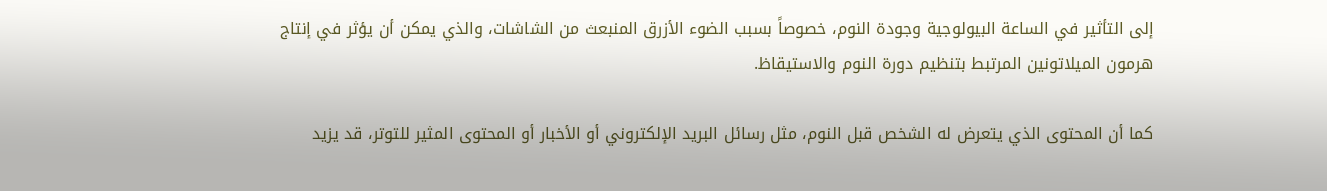إلى التأثير في الساعة البيولوجية وجودة النوم، خصوصاً بسبب الضوء الأزرق المنبعث من الشاشات، والذي يمكن أن يؤثر في إنتاج هرمون الميلاتونين المرتبط بتنظيم دورة النوم والاستيقاظ.

كما أن المحتوى الذي يتعرض له الشخص قبل النوم، مثل رسائل البريد الإلكتروني أو الأخبار أو المحتوى المثير للتوتر، قد يزيد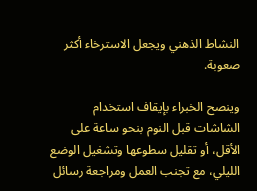النشاط الذهني ويجعل الاسترخاء أكثر صعوبة.

وينصح الخبراء بإيقاف استخدام الشاشات قبل النوم بنحو ساعة على الأقل، أو تقليل سطوعها وتشغيل الوضع الليلي، مع تجنب العمل ومراجعة رسائل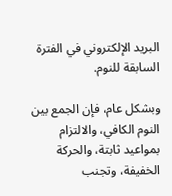البريد الإلكتروني في الفترة السابقة للنوم.

وبشكل عام، فإن الجمع بين النوم الكافي، والالتزام بمواعيد ثابتة، والحركة الخفيفة، وتجنب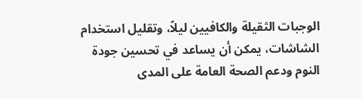الوجبات الثقيلة والكافيين ليلاً، وتقليل استخدام الشاشات، يمكن أن يساعد في تحسين جودة النوم ودعم الصحة العامة على المدى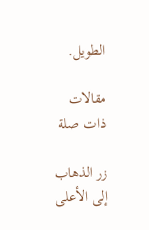الطويل.

مقالات ذات صلة

زر الذهاب إلى الأعلى